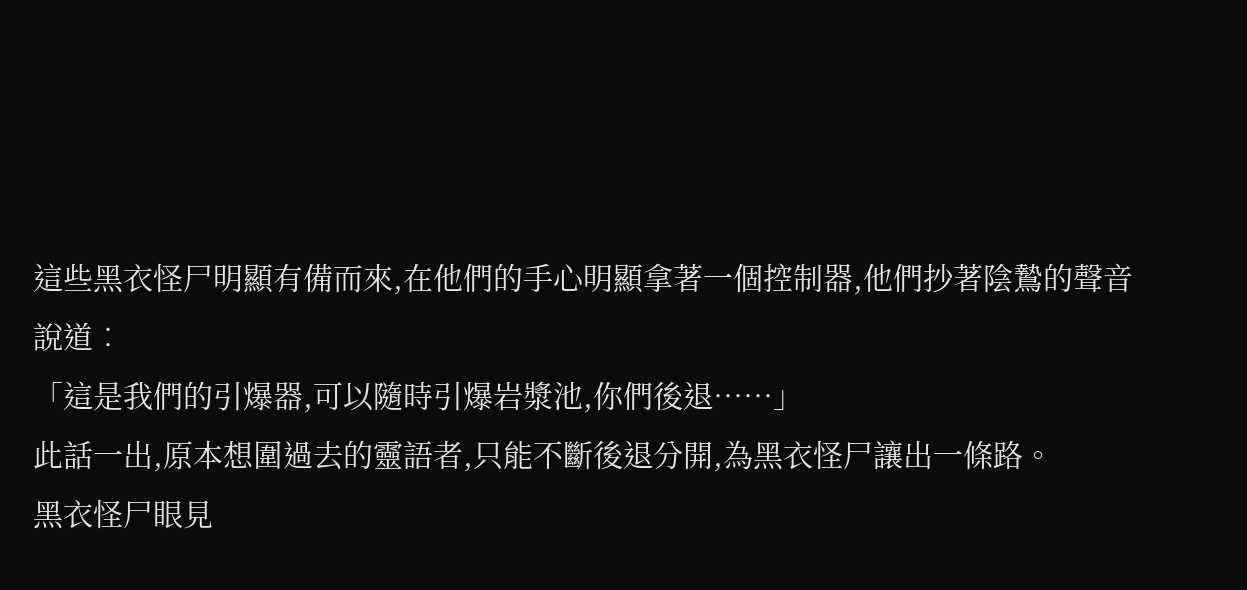這些黑衣怪尸明顯有備而來,在他們的手心明顯拿著一個控制器,他們抄著陰鷙的聲音說道︰
「這是我們的引爆器,可以隨時引爆岩漿池,你們後退……」
此話一出,原本想圍過去的靈語者,只能不斷後退分開,為黑衣怪尸讓出一條路。
黑衣怪尸眼見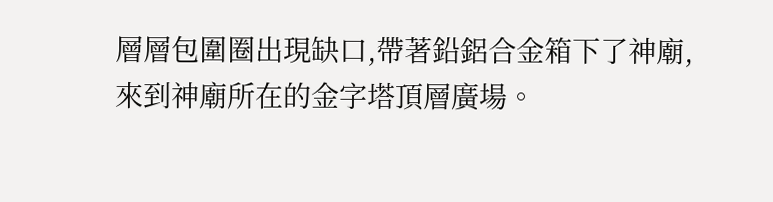層層包圍圈出現缺口,帶著鉛鋁合金箱下了神廟,來到神廟所在的金字塔頂層廣場。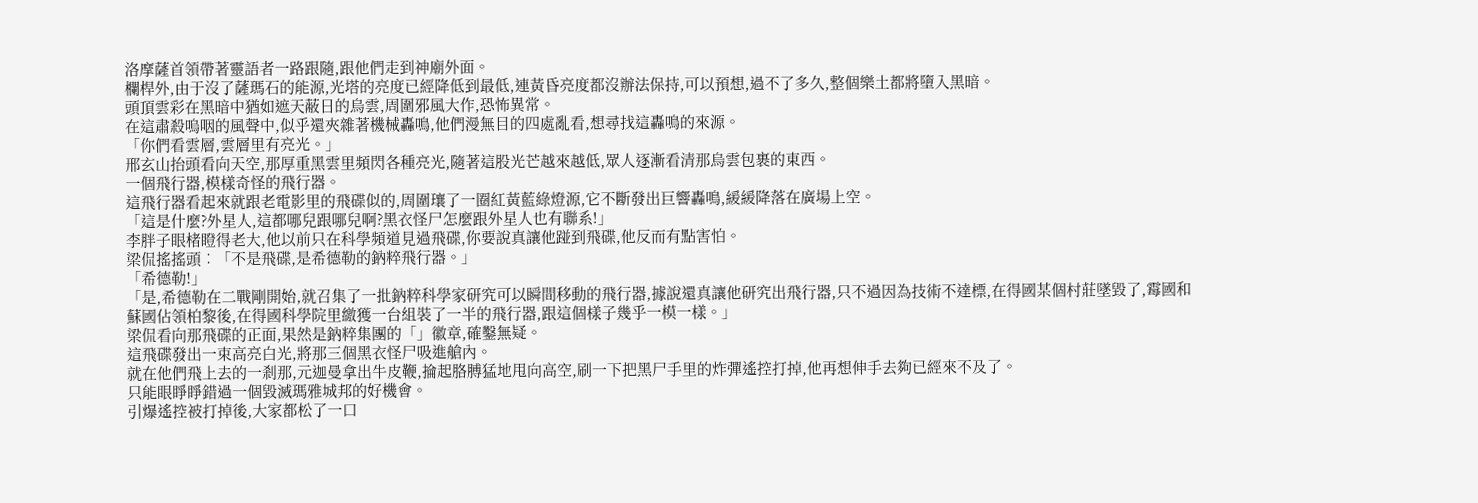洛摩薩首領帶著靈語者一路跟隨,跟他們走到神廟外面。
欄桿外,由于沒了薩瑪石的能源,光塔的亮度已經降低到最低,連黃昏亮度都沒辦法保持,可以預想,過不了多久,整個樂土都將墮入黑暗。
頭頂雲彩在黑暗中猶如遮天蔽日的烏雲,周圍邪風大作,恐怖異常。
在這肅殺嗚咽的風聲中,似乎還夾雜著機械轟鳴,他們漫無目的四處亂看,想尋找這轟鳴的來源。
「你們看雲層,雲層里有亮光。」
邢玄山抬頭看向天空,那厚重黑雲里頻閃各種亮光,隨著這股光芒越來越低,眾人逐漸看清那烏雲包裹的東西。
一個飛行器,模樣奇怪的飛行器。
這飛行器看起來就跟老電影里的飛碟似的,周圍瓖了一圈紅黃藍綠燈源,它不斷發出巨響轟鳴,緩緩降落在廣場上空。
「這是什麼?外星人,這都哪兒跟哪兒啊?黑衣怪尸怎麼跟外星人也有聯系!」
李胖子眼楮瞪得老大,他以前只在科學頻道見過飛碟,你要說真讓他踫到飛碟,他反而有點害怕。
梁侃搖搖頭︰「不是飛碟,是希德勒的鈉粹飛行器。」
「希德勒!」
「是,希德勒在二戰剛開始,就召集了一批鈉粹科學家研究可以瞬間移動的飛行器,據說還真讓他研究出飛行器,只不過因為技術不達標,在得國某個村莊墜毀了,霉國和蘇國佔領柏黎後,在得國科學院里繳獲一台組裝了一半的飛行器,跟這個樣子幾乎一模一樣。」
梁侃看向那飛碟的正面,果然是鈉粹集團的「」徽章,確鑿無疑。
這飛碟發出一束高亮白光,將那三個黑衣怪尸吸進艙內。
就在他們飛上去的一剎那,元迦曼拿出牛皮鞭,掄起胳膊猛地甩向高空,刷一下把黑尸手里的炸彈遙控打掉,他再想伸手去夠已經來不及了。
只能眼睜睜錯過一個毀滅瑪雅城邦的好機會。
引爆遙控被打掉後,大家都松了一口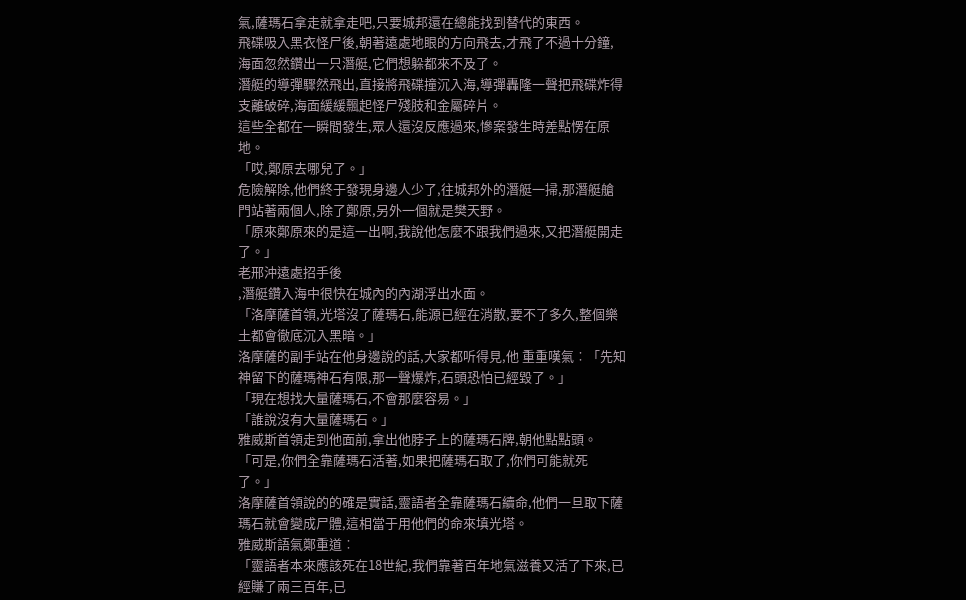氣,薩瑪石拿走就拿走吧,只要城邦還在總能找到替代的東西。
飛碟吸入黑衣怪尸後,朝著遠處地眼的方向飛去,才飛了不過十分鐘,海面忽然鑽出一只潛艇,它們想躲都來不及了。
潛艇的導彈驟然飛出,直接將飛碟撞沉入海,導彈轟隆一聲把飛碟炸得支離破碎,海面緩緩飄起怪尸殘肢和金屬碎片。
這些全都在一瞬間發生,眾人還沒反應過來,慘案發生時差點愣在原地。
「哎,鄭原去哪兒了。」
危險解除,他們終于發現身邊人少了,往城邦外的潛艇一掃,那潛艇艙門站著兩個人,除了鄭原,另外一個就是樊天野。
「原來鄭原來的是這一出啊,我說他怎麼不跟我們過來,又把潛艇開走了。」
老邢沖遠處招手後
,潛艇鑽入海中很快在城內的內湖浮出水面。
「洛摩薩首領,光塔沒了薩瑪石,能源已經在消散,要不了多久,整個樂土都會徹底沉入黑暗。」
洛摩薩的副手站在他身邊說的話,大家都听得見,他 重重嘆氣︰「先知神留下的薩瑪神石有限,那一聲爆炸,石頭恐怕已經毀了。」
「現在想找大量薩瑪石,不會那麼容易。」
「誰說沒有大量薩瑪石。」
雅威斯首領走到他面前,拿出他脖子上的薩瑪石牌,朝他點點頭。
「可是,你們全靠薩瑪石活著,如果把薩瑪石取了,你們可能就死了。」
洛摩薩首領說的的確是實話,靈語者全靠薩瑪石續命,他們一旦取下薩瑪石就會變成尸體,這相當于用他們的命來填光塔。
雅威斯語氣鄭重道︰
「靈語者本來應該死在18世紀,我們靠著百年地氣滋養又活了下來,已經賺了兩三百年,已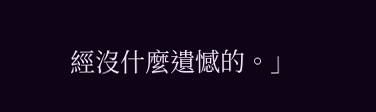經沒什麼遺憾的。」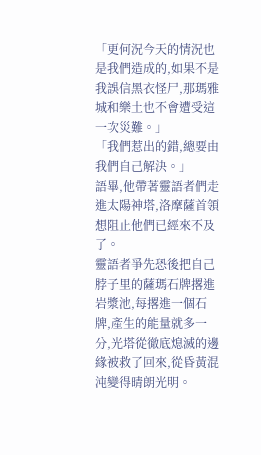「更何況今天的情況也是我們造成的,如果不是我誤信黑衣怪尸,那瑪雅城和樂土也不會遭受這一次災難。」
「我們惹出的錯,總要由我們自己解決。」
語畢,他帶著靈語者們走進太陽神塔,洛摩薩首領想阻止他們已經來不及了。
靈語者爭先恐後把自己脖子里的薩瑪石牌撂進岩漿池,每撂進一個石牌,產生的能量就多一分,光塔從徹底熄滅的邊緣被救了回來,從昏黃混沌變得晴朗光明。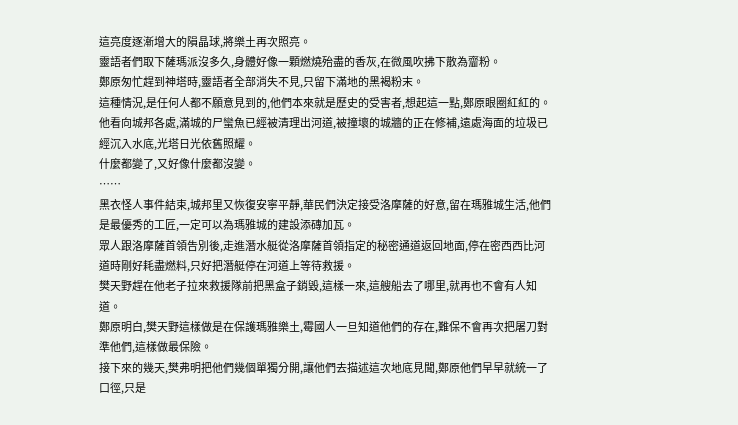這亮度逐漸增大的隕晶球,將樂土再次照亮。
靈語者們取下薩瑪派沒多久,身體好像一顆燃燒殆盡的香灰,在微風吹拂下散為齏粉。
鄭原匆忙趕到神塔時,靈語者全部消失不見,只留下滿地的黑褐粉末。
這種情況,是任何人都不願意見到的,他們本來就是歷史的受害者,想起這一點,鄭原眼圈紅紅的。
他看向城邦各處,滿城的尸蠻魚已經被清理出河道,被撞壞的城牆的正在修補,遠處海面的垃圾已經沉入水底,光塔日光依舊照耀。
什麼都變了,又好像什麼都沒變。
……
黑衣怪人事件結束,城邦里又恢復安寧平靜,華民們決定接受洛摩薩的好意,留在瑪雅城生活,他們是最優秀的工匠,一定可以為瑪雅城的建設添磚加瓦。
眾人跟洛摩薩首領告別後,走進潛水艇從洛摩薩首領指定的秘密通道返回地面,停在密西西比河道時剛好耗盡燃料,只好把潛艇停在河道上等待救援。
樊天野趕在他老子拉來救援隊前把黑盒子銷毀,這樣一來,這艘船去了哪里,就再也不會有人知道。
鄭原明白,樊天野這樣做是在保護瑪雅樂土,霉國人一旦知道他們的存在,難保不會再次把屠刀對準他們,這樣做最保險。
接下來的幾天,樊弗明把他們幾個單獨分開,讓他們去描述這次地底見聞,鄭原他們早早就統一了口徑,只是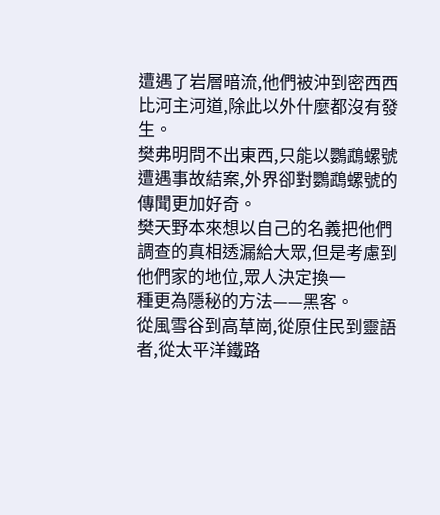遭遇了岩層暗流,他們被沖到密西西比河主河道,除此以外什麼都沒有發生。
樊弗明問不出東西,只能以鸚鵡螺號遭遇事故結案,外界卻對鸚鵡螺號的傳聞更加好奇。
樊天野本來想以自己的名義把他們調查的真相透漏給大眾,但是考慮到他們家的地位,眾人決定換一
種更為隱秘的方法——黑客。
從風雪谷到高草崗,從原住民到靈語者,從太平洋鐵路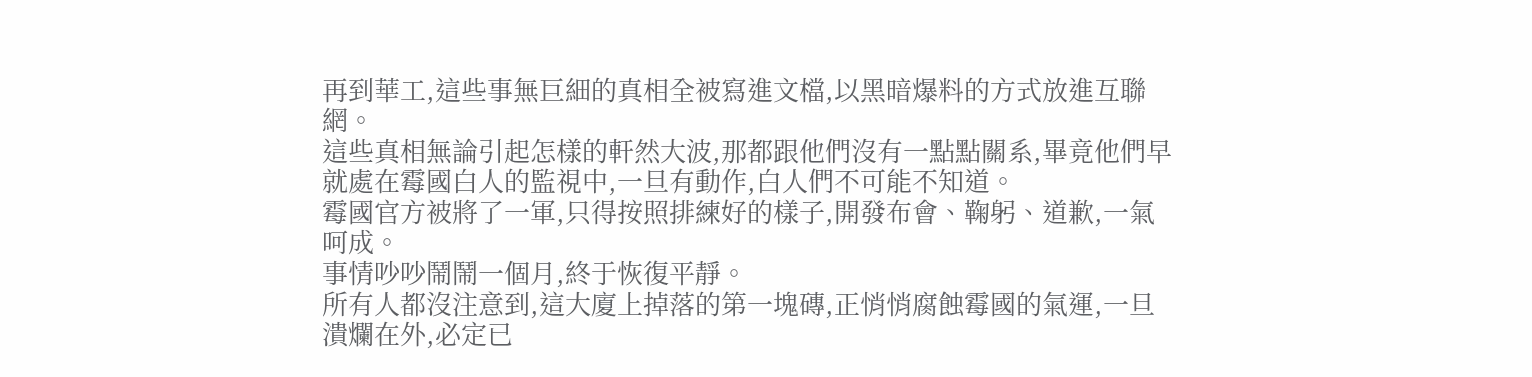再到華工,這些事無巨細的真相全被寫進文檔,以黑暗爆料的方式放進互聯網。
這些真相無論引起怎樣的軒然大波,那都跟他們沒有一點點關系,畢竟他們早就處在霉國白人的監視中,一旦有動作,白人們不可能不知道。
霉國官方被將了一軍,只得按照排練好的樣子,開發布會、鞠躬、道歉,一氣呵成。
事情吵吵鬧鬧一個月,終于恢復平靜。
所有人都沒注意到,這大廈上掉落的第一塊磚,正悄悄腐蝕霉國的氣運,一旦潰爛在外,必定已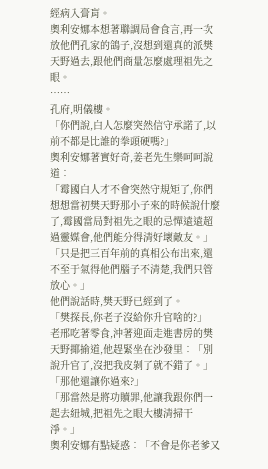經病入膏肓。
奧利安娜本想著聯調局會食言,再一次放他們孔家的鴿子,沒想到還真的派樊天野過去,跟他們商量怎麼處理祖先之眼。
……
孔府,明儀樓。
「你們說,白人怎麼突然信守承諾了,以前不都是比誰的拳頭硬嗎?」
奧利安娜著實好奇,姜老先生樂呵呵說道︰
「霉國白人才不會突然守規矩了,你們想想當初樊天野那小子來的時候說什麼了,霉國當局對祖先之眼的忌憚遠遠超過靈媒會,他們能分得清好壞敵友。」
「只是把三百年前的真相公布出來,還不至于氣得他們腦子不清楚,我們只管放心。」
他們說話時,樊天野已經到了。
「樊探長,你老子沒給你升官啥的?」
老邢吃著零食,沖著迎面走進書房的樊天野揶揄道,他趕緊坐在沙發里︰「別說升官了,沒把我皮剝了就不錯了。」
「那他還讓你過來?」
「那當然是將功贖罪,他讓我跟你們一起去紐城,把祖先之眼大樓清掃干淨。」
奧利安娜有點疑惑︰「不會是你老爹又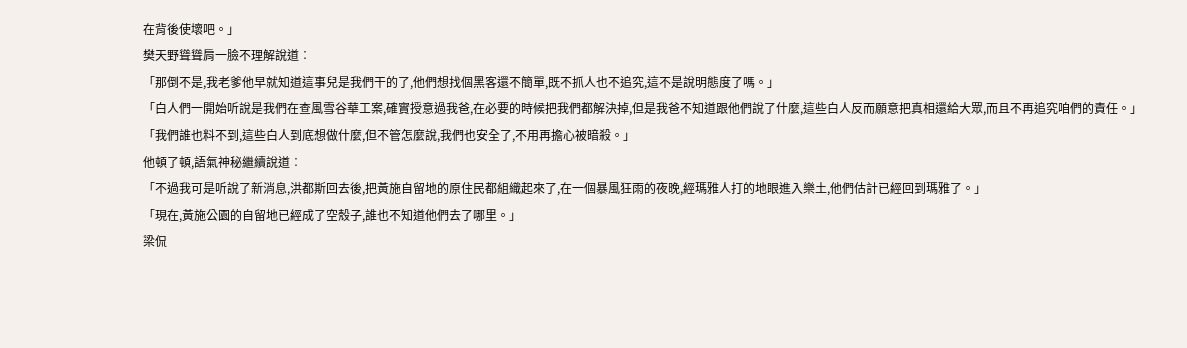在背後使壞吧。」
樊天野聳聳肩一臉不理解說道︰
「那倒不是,我老爹他早就知道這事兒是我們干的了,他們想找個黑客還不簡單,既不抓人也不追究,這不是說明態度了嗎。」
「白人們一開始听說是我們在查風雪谷華工案,確實授意過我爸,在必要的時候把我們都解決掉,但是我爸不知道跟他們說了什麼,這些白人反而願意把真相還給大眾,而且不再追究咱們的責任。」
「我們誰也料不到,這些白人到底想做什麼,但不管怎麼說,我們也安全了,不用再擔心被暗殺。」
他頓了頓,語氣神秘繼續說道︰
「不過我可是听說了新消息,洪都斯回去後,把黃施自留地的原住民都組織起來了,在一個暴風狂雨的夜晚,經瑪雅人打的地眼進入樂土,他們估計已經回到瑪雅了。」
「現在,黃施公園的自留地已經成了空殼子,誰也不知道他們去了哪里。」
梁侃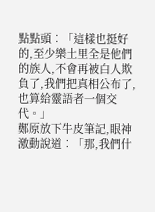點點頭︰「這樣也挺好的,至少樂土里全是他們的族人,不會再被白人欺負了,我們把真相公布了,也算給靈語者一個交代。」
鄭原放下牛皮筆記,眼神激動說道︰「那,我們什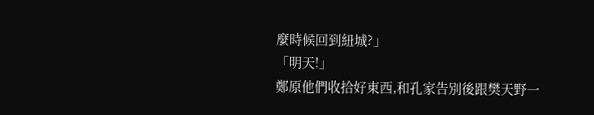麼時候回到紐城?」
「明天!」
鄭原他們收拾好東西,和孔家告別後跟樊天野一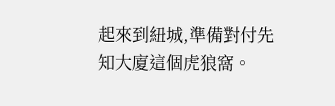起來到紐城,準備對付先知大廈這個虎狼窩。